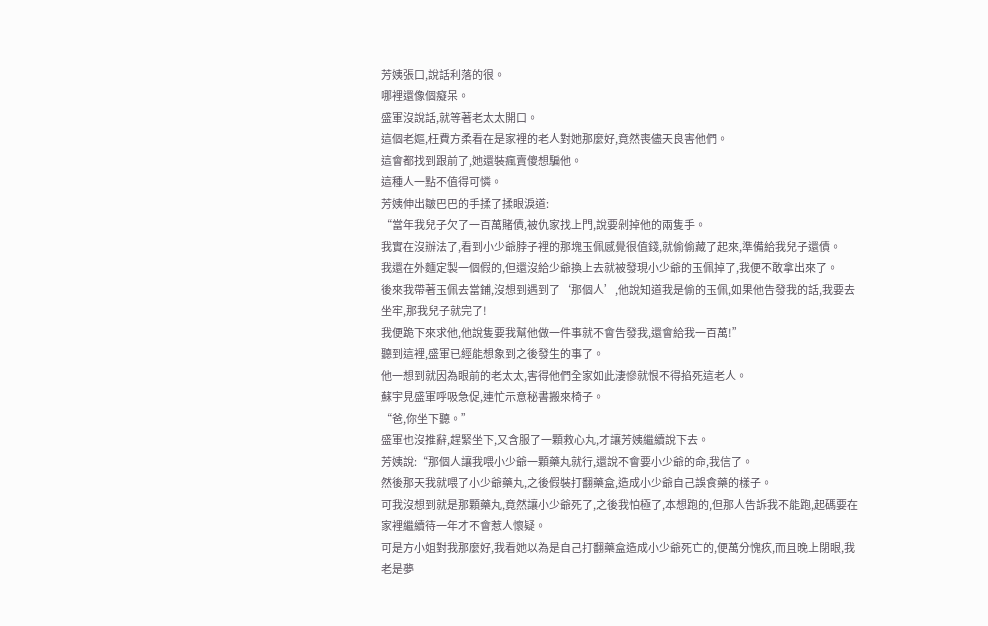芳姨張口,說話利落的很。
哪裡還像個癡呆。
盛軍沒說話,就等著老太太開口。
這個老嫗,枉費方柔看在是家裡的老人對她那麼好,竟然喪儘天良害他們。
這會都找到跟前了,她還裝瘋賣傻想騙他。
這種人一點不值得可憐。
芳姨伸出皺巴巴的手揉了揉眼淚道:
“當年我兒子欠了一百萬賭債,被仇家找上門,說要剁掉他的兩隻手。
我實在沒辦法了,看到小少爺脖子裡的那塊玉佩感覺很值錢,就偷偷藏了起來,準備給我兒子還債。
我還在外麵定製一個假的,但還沒給少爺換上去就被發現小少爺的玉佩掉了,我便不敢拿出來了。
後來我帶著玉佩去當鋪,沒想到遇到了‘那個人’,他說知道我是偷的玉佩,如果他告發我的話,我要去坐牢,那我兒子就完了!
我便跪下來求他,他說隻要我幫他做一件事就不會告發我,還會給我一百萬!”
聽到這裡,盛軍已經能想象到之後發生的事了。
他一想到就因為眼前的老太太,害得他們全家如此淒慘就恨不得掐死這老人。
蘇宇見盛軍呼吸急促,連忙示意秘書搬來椅子。
“爸,你坐下聽。”
盛軍也沒推辭,趕緊坐下,又含服了一顆救心丸,才讓芳姨繼續說下去。
芳姨說:“那個人讓我喂小少爺一顆藥丸就行,還說不會要小少爺的命,我信了。
然後那天我就喂了小少爺藥丸,之後假裝打翻藥盒,造成小少爺自己誤食藥的樣子。
可我沒想到就是那顆藥丸,竟然讓小少爺死了,之後我怕極了,本想跑的,但那人告訴我不能跑,起碼要在家裡繼續待一年才不會惹人懷疑。
可是方小姐對我那麼好,我看她以為是自己打翻藥盒造成小少爺死亡的,便萬分愧疚,而且晚上閉眼,我老是夢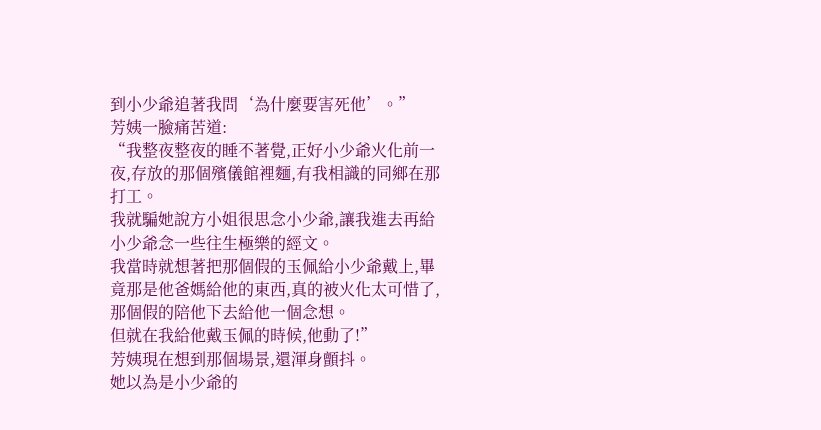到小少爺追著我問‘為什麼要害死他’。”
芳姨一臉痛苦道:
“我整夜整夜的睡不著覺,正好小少爺火化前一夜,存放的那個殯儀館裡麵,有我相識的同鄉在那打工。
我就騙她說方小姐很思念小少爺,讓我進去再給小少爺念一些往生極樂的經文。
我當時就想著把那個假的玉佩給小少爺戴上,畢竟那是他爸媽給他的東西,真的被火化太可惜了,那個假的陪他下去給他一個念想。
但就在我給他戴玉佩的時候,他動了!”
芳姨現在想到那個場景,還渾身顫抖。
她以為是小少爺的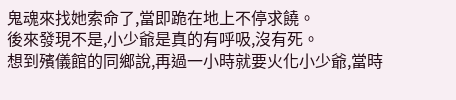鬼魂來找她索命了,當即跪在地上不停求饒。
後來發現不是,小少爺是真的有呼吸,沒有死。
想到殯儀館的同鄉說,再過一小時就要火化小少爺,當時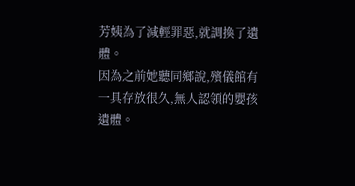芳姨為了減輕罪惡,就調換了遺體。
因為之前她聽同鄉說,殯儀館有一具存放很久,無人認領的嬰孩遺體。